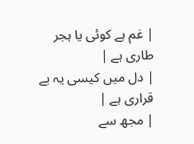| غم ہے کوئی یا ہجر طاری ہے |
| دل میں کیسی یہ بے قراری ہے |
| مجھ سے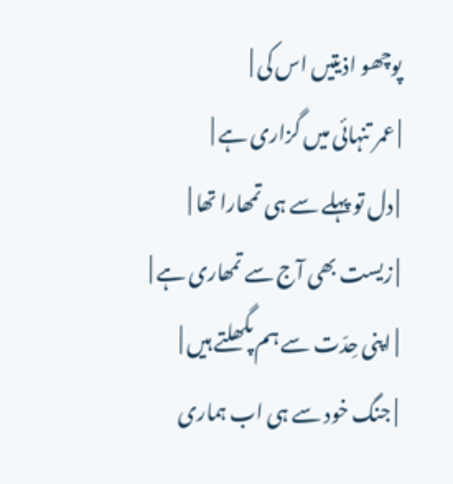پوچھو اذیتیں اس کی |
| عمر تنہائی میں گزاری ہے |
| دل تو پہلے سے ہی تمھارا تھا |
| زیست بھی آج سے تمھاری ہے |
| اپنی حِدّت سے ہم پگھلتے ہیں |
| جنگ خود سے ہی اب ہماری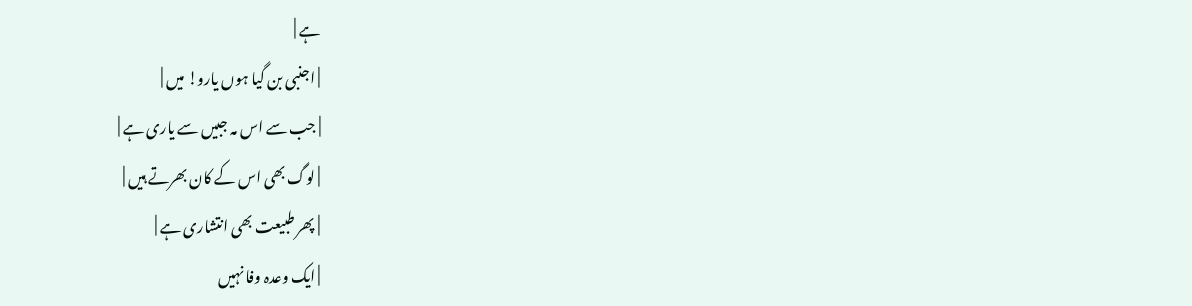ہے |
| اجنبی بن گیا ہوں یارو! میں |
| جب سے اس مہ جبیں سے یاری ہے |
| لوگ بھی اس کے کان بھرتے ہیں |
| پھر طبیعت بھی انتشاری ہے |
| ایک وعدہ وفا نہیں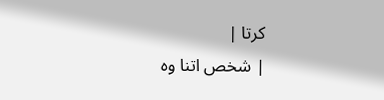کرتا |
| شخص اتنا وہ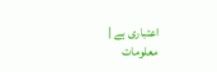اعتباری ہے |
معلومات